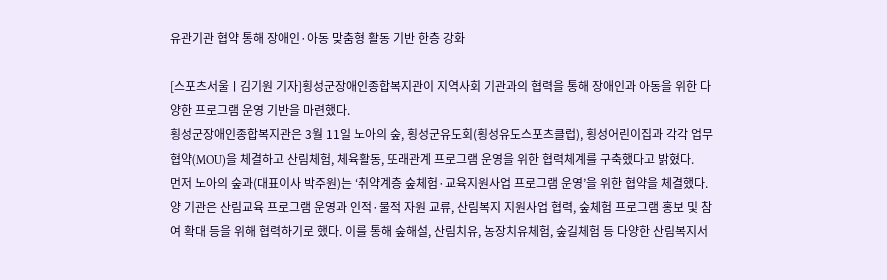유관기관 협약 통해 장애인·아동 맞춤형 활동 기반 한층 강화

[스포츠서울ㅣ김기원 기자]횡성군장애인종합복지관이 지역사회 기관과의 협력을 통해 장애인과 아동을 위한 다양한 프로그램 운영 기반을 마련했다.
횡성군장애인종합복지관은 3월 11일 노아의 숲, 횡성군유도회(횡성유도스포츠클럽), 횡성어린이집과 각각 업무협약(MOU)을 체결하고 산림체험, 체육활동, 또래관계 프로그램 운영을 위한 협력체계를 구축했다고 밝혔다.
먼저 노아의 숲과(대표이사 박주원)는 ‘취약계층 숲체험·교육지원사업 프로그램 운영’을 위한 협약을 체결했다. 양 기관은 산림교육 프로그램 운영과 인적·물적 자원 교류, 산림복지 지원사업 협력, 숲체험 프로그램 홍보 및 참여 확대 등을 위해 협력하기로 했다. 이를 통해 숲해설, 산림치유, 농장치유체험, 숲길체험 등 다양한 산림복지서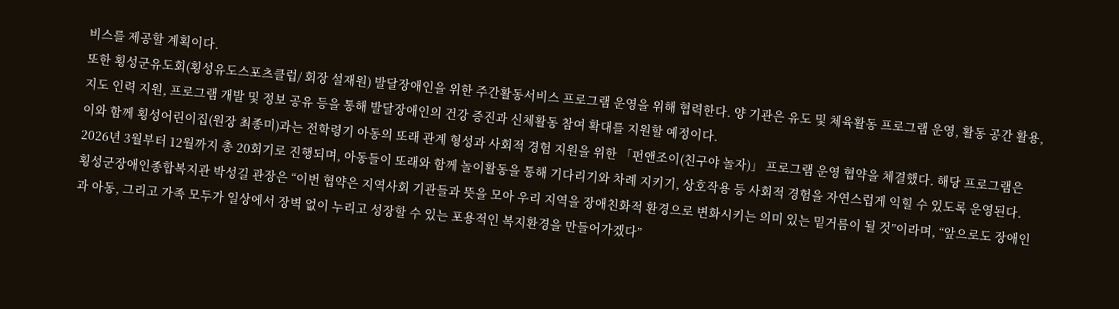비스를 제공할 계획이다.
또한 횡성군유도회(횡성유도스포츠클럽/ 회장 설재원) 발달장애인을 위한 주간활동서비스 프로그램 운영을 위해 협력한다. 양 기관은 유도 및 체육활동 프로그램 운영, 활동 공간 활용, 지도 인력 지원, 프로그램 개발 및 정보 공유 등을 통해 발달장애인의 건강 증진과 신체활동 참여 확대를 지원할 예정이다.
이와 함께 횡성어린이집(원장 최종미)과는 전학령기 아동의 또래 관계 형성과 사회적 경험 지원을 위한 「펀앤조이(친구야 놀자)」 프로그램 운영 협약을 체결했다. 해당 프로그램은 2026년 3월부터 12월까지 총 20회기로 진행되며, 아동들이 또래와 함께 놀이활동을 통해 기다리기와 차례 지키기, 상호작용 등 사회적 경험을 자연스럽게 익힐 수 있도록 운영된다.
횡성군장애인종합복지관 박성길 관장은 “이번 협약은 지역사회 기관들과 뜻을 모아 우리 지역을 장애친화적 환경으로 변화시키는 의미 있는 밑거름이 될 것”이라며, “앞으로도 장애인과 아동, 그리고 가족 모두가 일상에서 장벽 없이 누리고 성장할 수 있는 포용적인 복지환경을 만들어가겠다”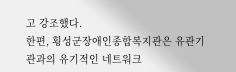고 강조했다.
한편, 횡성군장애인종합복지관은 유관기관과의 유기적인 네트워크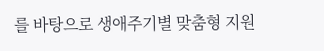를 바탕으로 생애주기별 맞춤형 지원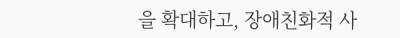을 확대하고, 장애친화적 사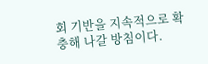회 기반을 지속적으로 확충해 나갈 방침이다.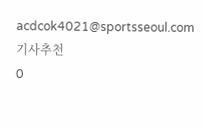acdcok4021@sportsseoul.com
기사추천
0